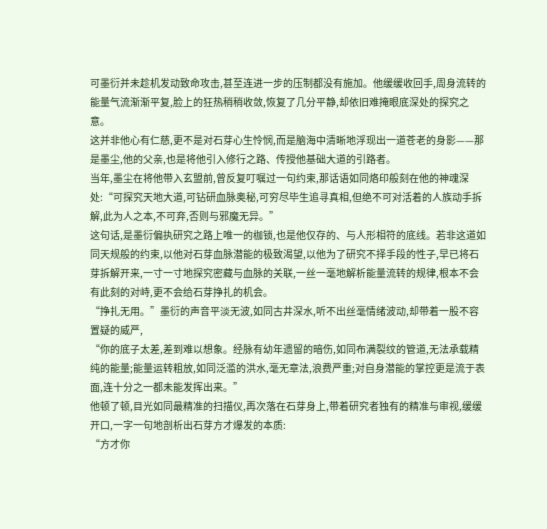可墨衍并未趁机发动致命攻击,甚至连进一步的压制都没有施加。他缓缓收回手,周身流转的能量气流渐渐平复,脸上的狂热稍稍收敛,恢复了几分平静,却依旧难掩眼底深处的探究之意。
这并非他心有仁慈,更不是对石芽心生怜悯,而是脑海中清晰地浮现出一道苍老的身影——那是墨尘,他的父亲,也是将他引入修行之路、传授他基础大道的引路者。
当年,墨尘在将他带入玄盟前,曾反复叮嘱过一句约束,那话语如同烙印般刻在他的神魂深处:“可探究天地大道,可钻研血脉奥秘,可穷尽毕生追寻真相,但绝不可对活着的人族动手拆解,此为人之本,不可弃,否则与邪魔无异。”
这句话,是墨衍偏执研究之路上唯一的枷锁,也是他仅存的、与人形相符的底线。若非这道如同天规般的约束,以他对石芽血脉潜能的极致渴望,以他为了研究不择手段的性子,早已将石芽拆解开来,一寸一寸地探究密藏与血脉的关联,一丝一毫地解析能量流转的规律,根本不会有此刻的对峙,更不会给石芽挣扎的机会。
“挣扎无用。”墨衍的声音平淡无波,如同古井深水,听不出丝毫情绪波动,却带着一股不容置疑的威严,
“你的底子太差,差到难以想象。经脉有幼年遗留的暗伤,如同布满裂纹的管道,无法承载精纯的能量;能量运转粗放,如同泛滥的洪水,毫无章法,浪费严重;对自身潜能的掌控更是流于表面,连十分之一都未能发挥出来。”
他顿了顿,目光如同最精准的扫描仪,再次落在石芽身上,带着研究者独有的精准与审视,缓缓开口,一字一句地剖析出石芽方才爆发的本质:
“方才你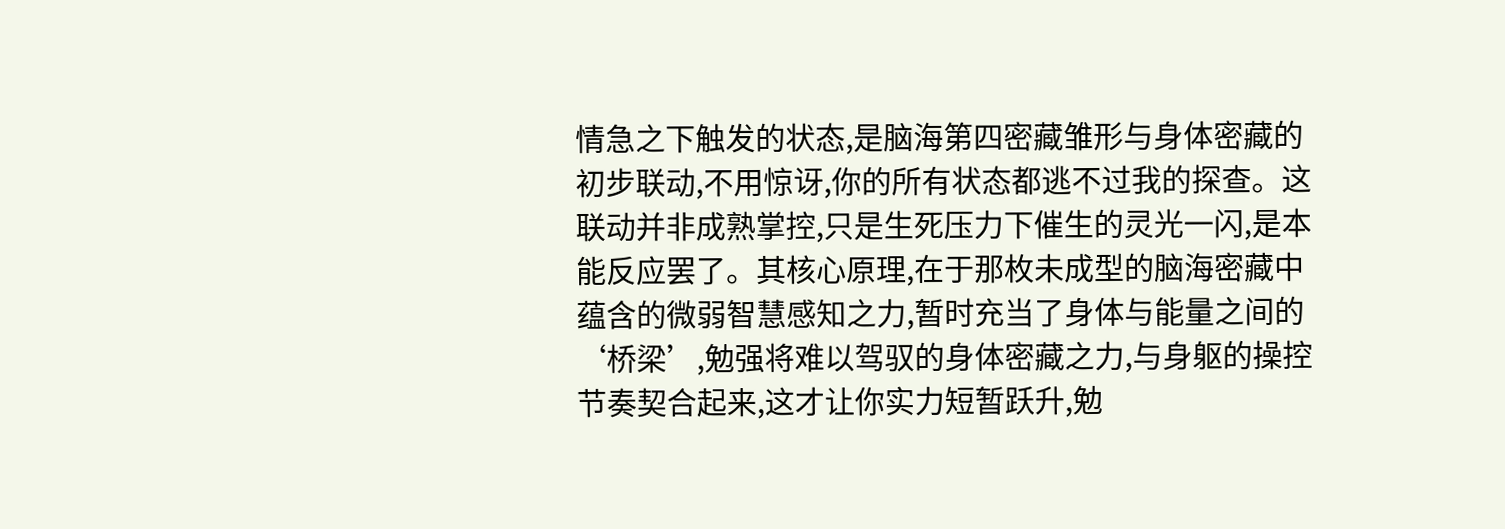情急之下触发的状态,是脑海第四密藏雏形与身体密藏的初步联动,不用惊讶,你的所有状态都逃不过我的探查。这联动并非成熟掌控,只是生死压力下催生的灵光一闪,是本能反应罢了。其核心原理,在于那枚未成型的脑海密藏中蕴含的微弱智慧感知之力,暂时充当了身体与能量之间的‘桥梁’,勉强将难以驾驭的身体密藏之力,与身躯的操控节奏契合起来,这才让你实力短暂跃升,勉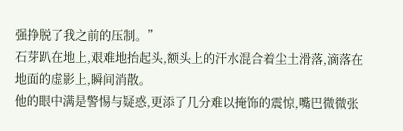强挣脱了我之前的压制。”
石芽趴在地上,艰难地抬起头,额头上的汗水混合着尘土滑落,滴落在地面的虚影上,瞬间消散。
他的眼中满是警惕与疑惑,更添了几分难以掩饰的震惊,嘴巴微微张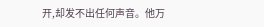开,却发不出任何声音。他万